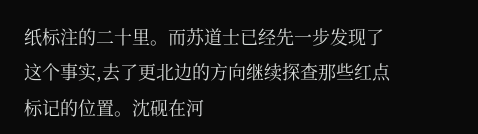纸标注的二十里。而苏道士已经先一步发现了这个事实,去了更北边的方向继续探查那些红点标记的位置。沈砚在河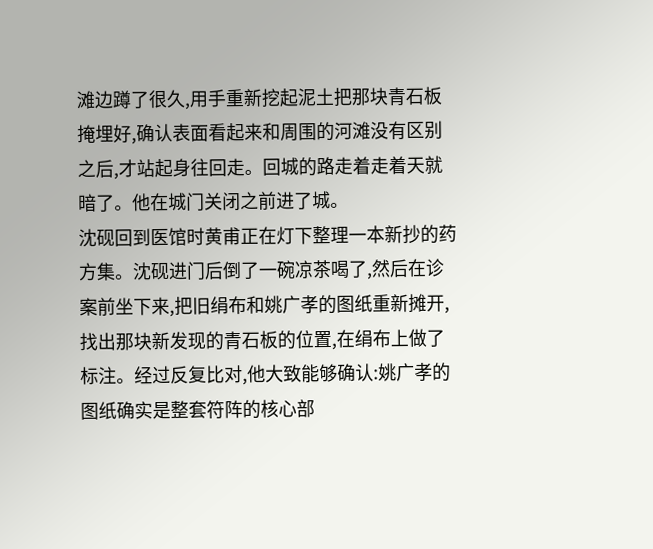滩边蹲了很久,用手重新挖起泥土把那块青石板掩埋好,确认表面看起来和周围的河滩没有区别之后,才站起身往回走。回城的路走着走着天就暗了。他在城门关闭之前进了城。
沈砚回到医馆时黄甫正在灯下整理一本新抄的药方集。沈砚进门后倒了一碗凉茶喝了,然后在诊案前坐下来,把旧绢布和姚广孝的图纸重新摊开,找出那块新发现的青石板的位置,在绢布上做了标注。经过反复比对,他大致能够确认:姚广孝的图纸确实是整套符阵的核心部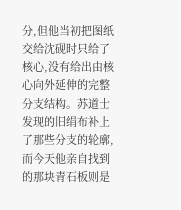分,但他当初把图纸交给沈砚时只给了核心,没有给出由核心向外延伸的完整分支结构。苏道士发现的旧绢布补上了那些分支的轮廓,而今天他亲自找到的那块青石板则是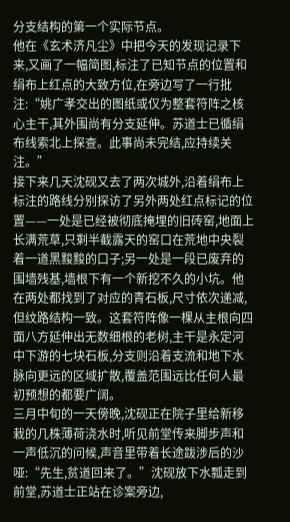分支结构的第一个实际节点。
他在《玄术济凡尘》中把今天的发现记录下来,又画了一幅简图,标注了已知节点的位置和绢布上红点的大致方位,在旁边写了一行批注:“姚广孝交出的图纸或仅为整套符阵之核心主干,其外围尚有分支延伸。苏道士已循绢布线索北上探查。此事尚未完结,应持续关注。”
接下来几天沈砚又去了两次城外,沿着绢布上标注的路线分别探访了另外两处红点标记的位置——一处是已经被彻底掩埋的旧砖窑,地面上长满荒草,只剩半截露天的窑口在荒地中央裂着一道黑黢黢的口子;另一处是一段已废弃的围墙残基,墙根下有一个新挖不久的小坑。他在两处都找到了对应的青石板,尺寸依次递减,但纹路结构一致。这套符阵像一棵从主根向四面八方延伸出无数细根的老树,主干是永定河中下游的七块石板,分支则沿着支流和地下水脉向更远的区域扩散,覆盖范围远比任何人最初预想的都要广阔。
三月中旬的一天傍晚,沈砚正在院子里给新移栽的几株薄荷浇水时,听见前堂传来脚步声和一声低沉的问候,声音里带着长途跋涉后的沙哑:“先生,贫道回来了。”沈砚放下水瓢走到前堂,苏道士正站在诊案旁边,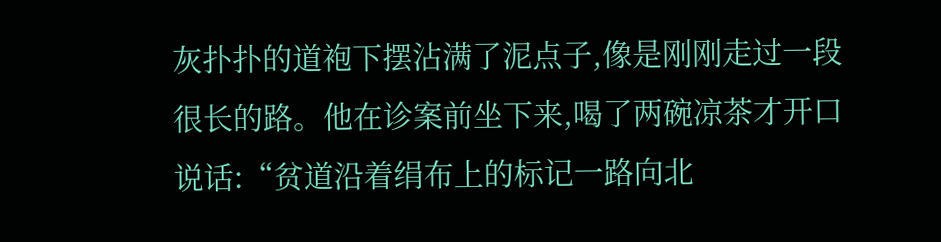灰扑扑的道袍下摆沾满了泥点子,像是刚刚走过一段很长的路。他在诊案前坐下来,喝了两碗凉茶才开口说话:“贫道沿着绢布上的标记一路向北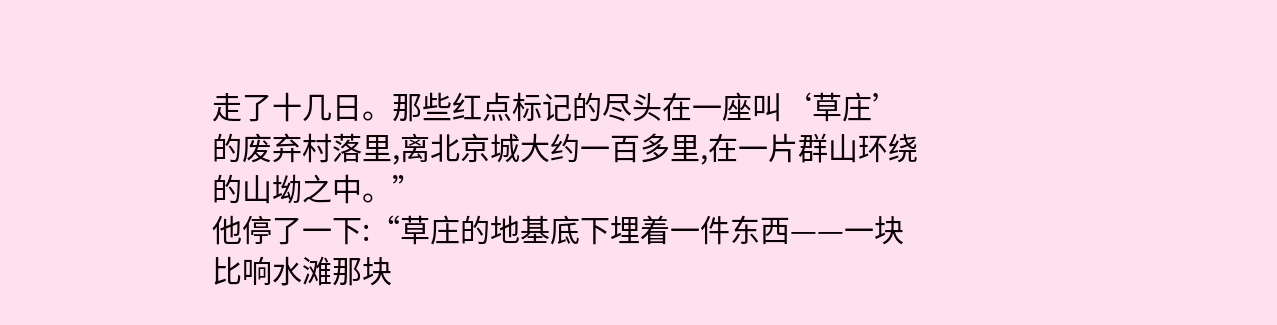走了十几日。那些红点标记的尽头在一座叫‘草庄’的废弃村落里,离北京城大约一百多里,在一片群山环绕的山坳之中。”
他停了一下:“草庄的地基底下埋着一件东西——一块比响水滩那块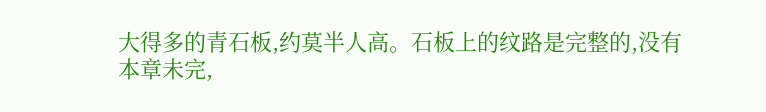大得多的青石板,约莫半人高。石板上的纹路是完整的,没有
本章未完,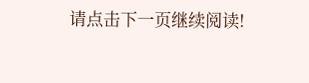请点击下一页继续阅读!